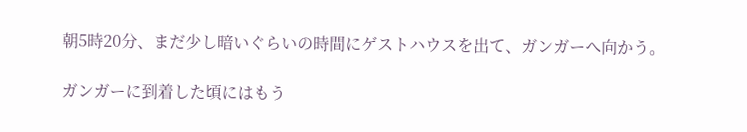朝5時20分、まだ少し暗いぐらいの時間にゲストハウスを出て、ガンガーへ向かう。

ガンガーに到着した頃にはもう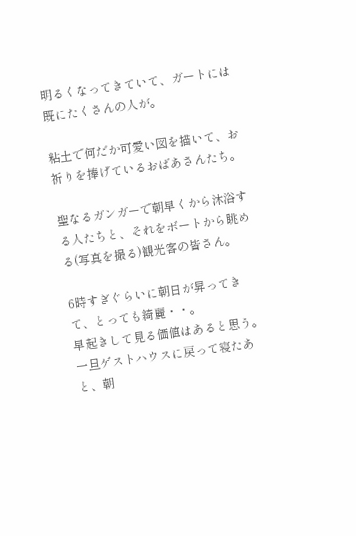明るくなってきていて、ガートには既にたくさんの人が。

粘土で何だか可愛い図を描いて、お祈りを捧げているおばあさんたち。

聖なるガンガーで朝早くから沐浴する人たちと、それをボートから眺める(写真を撮る)観光客の皆さん。

6時すぎぐらいに朝日が昇ってきて、とっても綺麗・・。
早起きして見る価値はあると思う。
一旦ゲストハウスに戻って寝たあと、朝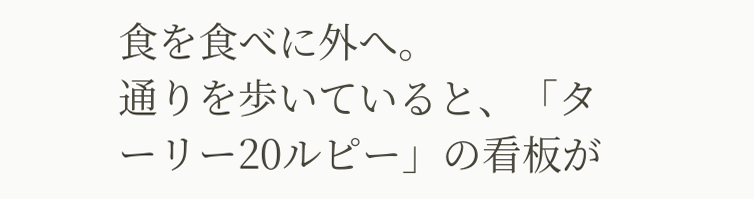食を食べに外へ。
通りを歩いていると、「ターリー20ルピー」の看板が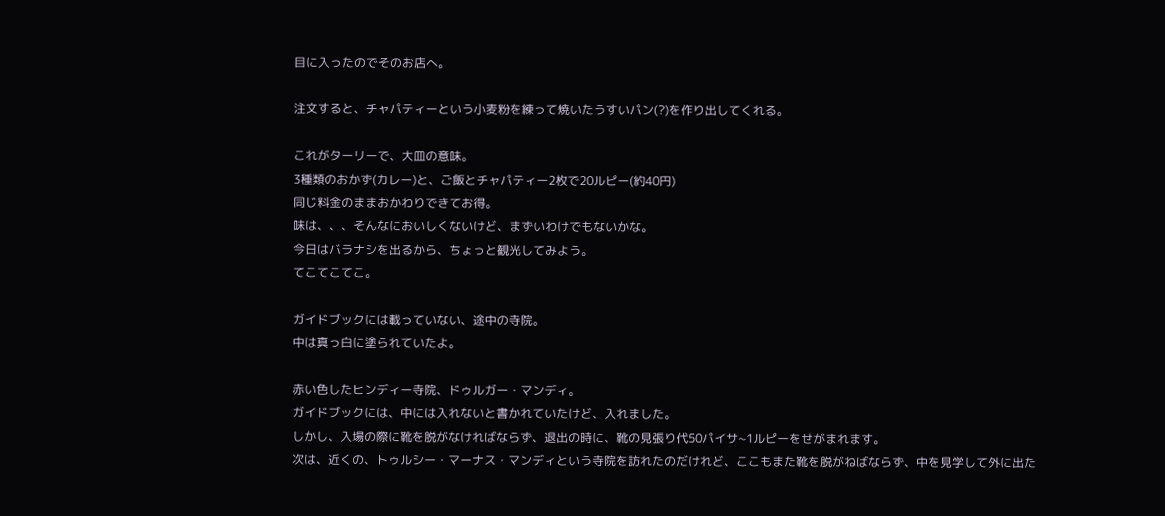目に入ったのでそのお店へ。

注文すると、チャパティーという小麦粉を練って焼いたうすいパン(?)を作り出してくれる。

これがターリーで、大皿の意味。
3種類のおかず(カレー)と、ご飯とチャパティー2枚で20ルピー(約40円)
同じ料金のままおかわりできてお得。
味は、、、そんなにおいしくないけど、まずいわけでもないかな。
今日はバラナシを出るから、ちょっと観光してみよう。
てこてこてこ。

ガイドブックには載っていない、途中の寺院。
中は真っ白に塗られていたよ。

赤い色したヒンディー寺院、ドゥルガー・マンディ。
ガイドブックには、中には入れないと書かれていたけど、入れました。
しかし、入場の際に靴を脱がなければならず、退出の時に、靴の見張り代50パイサ~1ルピーをせがまれます。
次は、近くの、トゥルシー・マーナス・マンディという寺院を訪れたのだけれど、ここもまた靴を脱がねばならず、中を見学して外に出た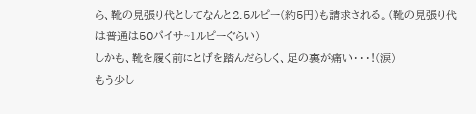ら、靴の見張り代としてなんと2.5ルピー(約5円)も請求される。(靴の見張り代は普通は50パイサ~1ルピーぐらい)
しかも、靴を履く前にとげを踏んだらしく、足の裏が痛い・・・!(涙)
もう少し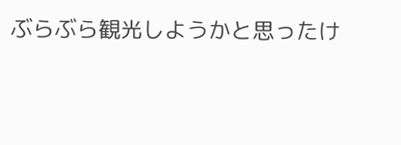ぶらぶら観光しようかと思ったけ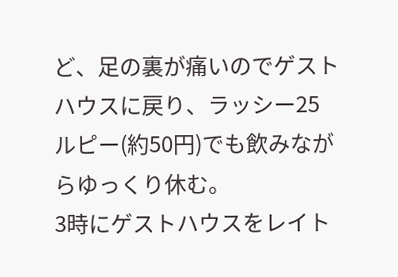ど、足の裏が痛いのでゲストハウスに戻り、ラッシー25ルピー(約50円)でも飲みながらゆっくり休む。
3時にゲストハウスをレイト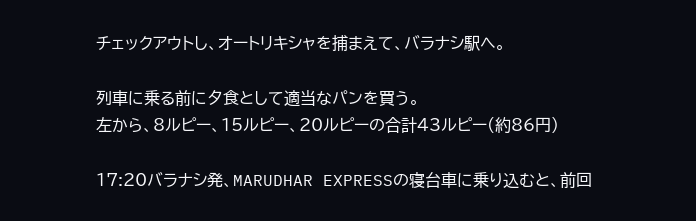チェックアウトし、オートリキシャを捕まえて、バラナシ駅へ。

列車に乗る前に夕食として適当なパンを買う。
左から、8ルピー、15ルピー、20ルピーの合計43ルピー(約86円)

17:20バラナシ発、MARUDHAR EXPRESSの寝台車に乗り込むと、前回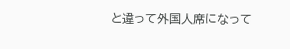と違って外国人席になって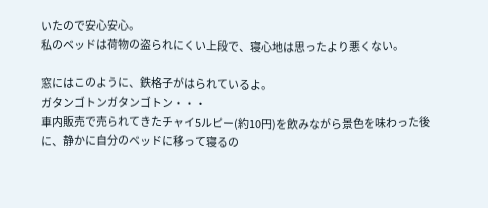いたので安心安心。
私のベッドは荷物の盗られにくい上段で、寝心地は思ったより悪くない。

窓にはこのように、鉄格子がはられているよ。
ガタンゴトンガタンゴトン・・・
車内販売で売られてきたチャイ5ルピー(約10円)を飲みながら景色を味わった後に、静かに自分のベッドに移って寝るの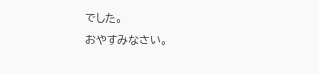でした。
おやすみなさい。